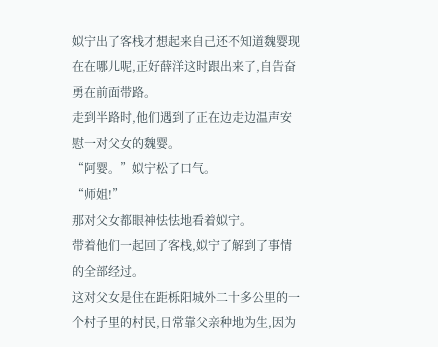姒宁出了客栈才想起来自己还不知道魏婴现在在哪儿呢,正好薛洋这时跟出来了,自告奋勇在前面带路。
走到半路时,他们遇到了正在边走边温声安慰一对父女的魏婴。
“阿婴。”姒宁松了口气。
“师姐!”
那对父女都眼神怯怯地看着姒宁。
带着他们一起回了客栈,姒宁了解到了事情的全部经过。
这对父女是住在距栎阳城外二十多公里的一个村子里的村民,日常靠父亲种地为生,因为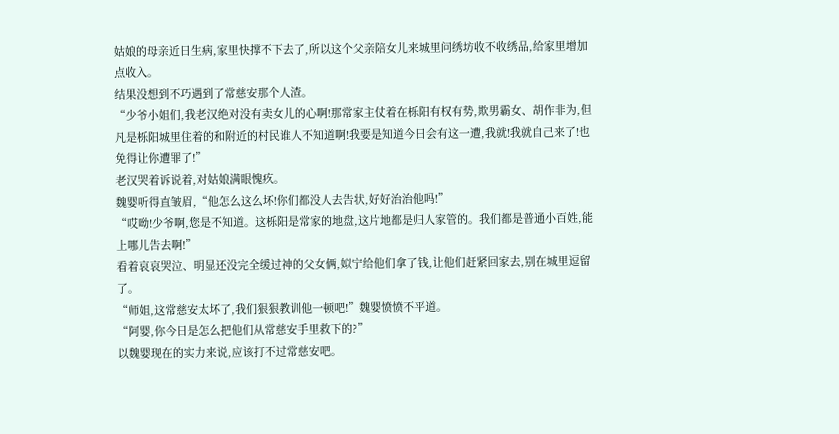姑娘的母亲近日生病,家里快撑不下去了,所以这个父亲陪女儿来城里问绣坊收不收绣品,给家里增加点收入。
结果没想到不巧遇到了常慈安那个人渣。
“少爷小姐们,我老汉绝对没有卖女儿的心啊!那常家主仗着在栎阳有权有势,欺男霸女、胡作非为,但凡是栎阳城里住着的和附近的村民谁人不知道啊!我要是知道今日会有这一遭,我就!我就自己来了!也免得让你遭罪了!”
老汉哭着诉说着,对姑娘满眼愧疚。
魏婴听得直皱眉,“他怎么这么坏!你们都没人去告状,好好治治他吗!”
“哎呦!少爷啊,您是不知道。这栎阳是常家的地盘,这片地都是归人家管的。我们都是普通小百姓,能上哪儿告去啊!”
看着哀哀哭泣、明显还没完全缓过神的父女俩,姒宁给他们拿了钱,让他们赶紧回家去,别在城里逗留了。
“师姐,这常慈安太坏了,我们狠狠教训他一顿吧!”魏婴愤愤不平道。
“阿婴,你今日是怎么把他们从常慈安手里救下的?”
以魏婴现在的实力来说,应该打不过常慈安吧。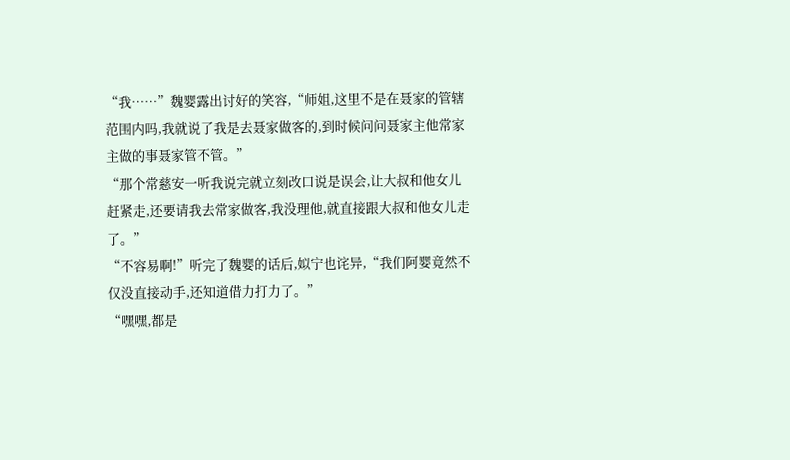“我……”魏婴露出讨好的笑容,“师姐,这里不是在聂家的管辖范围内吗,我就说了我是去聂家做客的,到时候问问聂家主他常家主做的事聂家管不管。”
“那个常慈安一听我说完就立刻改口说是误会,让大叔和他女儿赶紧走,还要请我去常家做客,我没理他,就直接跟大叔和他女儿走了。”
“不容易啊!”听完了魏婴的话后,姒宁也诧异,“我们阿婴竟然不仅没直接动手,还知道借力打力了。”
“嘿嘿,都是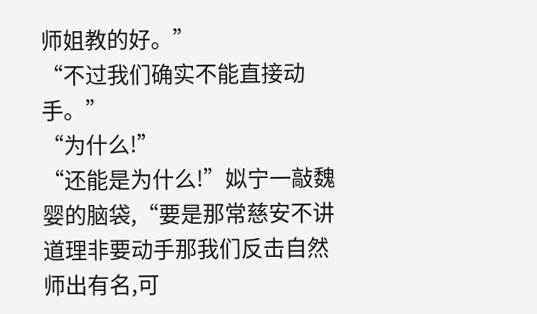师姐教的好。”
“不过我们确实不能直接动手。”
“为什么!”
“还能是为什么!”姒宁一敲魏婴的脑袋,“要是那常慈安不讲道理非要动手那我们反击自然师出有名,可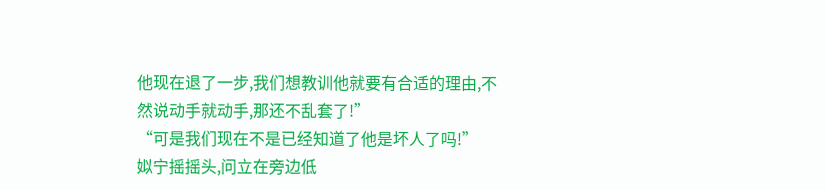他现在退了一步,我们想教训他就要有合适的理由,不然说动手就动手,那还不乱套了!”
“可是我们现在不是已经知道了他是坏人了吗!”
姒宁摇摇头,问立在旁边低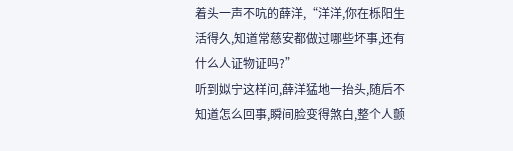着头一声不吭的薛洋,“洋洋,你在栎阳生活得久,知道常慈安都做过哪些坏事,还有什么人证物证吗?”
听到姒宁这样问,薛洋猛地一抬头,随后不知道怎么回事,瞬间脸变得煞白,整个人颤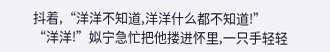抖着,“洋洋不知道,洋洋什么都不知道!”
“洋洋!”姒宁急忙把他搂进怀里,一只手轻轻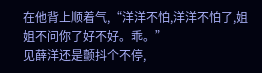在他背上顺着气,“洋洋不怕,洋洋不怕了,姐姐不问你了好不好。乖。”
见薛洋还是颤抖个不停,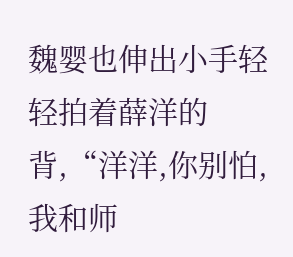魏婴也伸出小手轻轻拍着薛洋的背,“洋洋,你别怕,我和师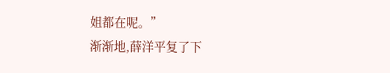姐都在呢。”
渐渐地,薛洋平复了下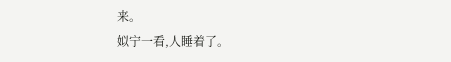来。
姒宁一看,人睡着了。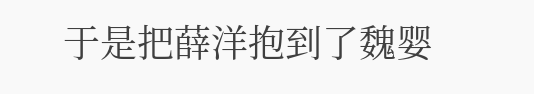于是把薛洋抱到了魏婴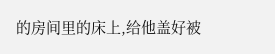的房间里的床上,给他盖好被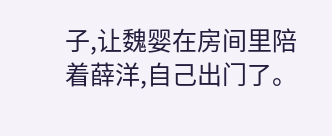子,让魏婴在房间里陪着薛洋,自己出门了。